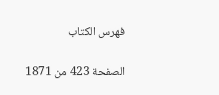فهرس الكتاب

الصفحة 423 من 1871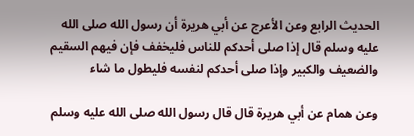الحديث الرابع وعن الأعرج عن أبي هريرة أن رسول الله صلى الله عليه وسلم قال إذا صلى أحدكم للناس فليخفف فإن فيهم السقيم والضعيف والكبير وإذا صلى أحدكم لنفسه فليطول ما شاء

وعن همام عن أبي هريرة قال قال رسول الله صلى الله عليه وسلم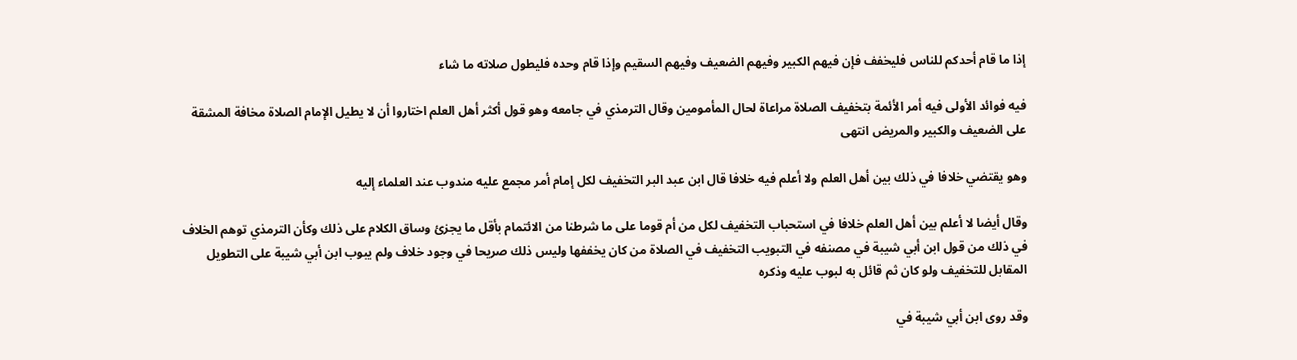إذا ما قام أحدكم للناس فليخفف فإن فيهم الكبير وفيهم الضعيف وفيهم السقيم وإذا قام وحده فليطول صلاته ما شاء

فيه فوائد الأولى فيه أمر الأئمة بتخفيف الصلاة مراعاة لحال المأمومين وقال الترمذي في جامعه وهو قول أكثر أهل العلم اختاروا أن لا يطيل الإمام الصلاة مخافة المشقة على الضعيف والكبير والمريض انتهى

وهو يقتضي خلافا في ذلك بين أهل العلم ولا أعلم فيه خلافا قال ابن عبد البر التخفيف لكل إمام أمر مجمع عليه مندوب عند العلماء إليه

وقال أيضا لا أعلم بين أهل العلم خلافا في استحباب التخفيف لكل من أم قوما على ما شرطنا من الائتمام بأقل ما يجزئ وساق الكلام على ذلك وكأن الترمذي توهم الخلاف في ذلك من قول ابن أبي شيبة في مصنفه في التبويب التخفيف في الصلاة من كان يخففها وليس ذلك صريحا في وجود خلاف ولم يبوب ابن أبي شيبة على التطويل المقابل للتخفيف ولو كان ثم قائل به لبوب عليه وذكره

وقد روى ابن أبي شيبة في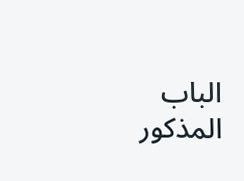الباب المذكور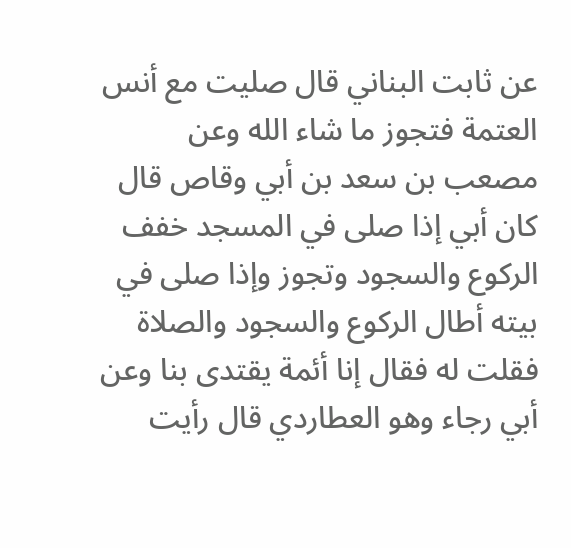عن ثابت البناني قال صليت مع أنس العتمة فتجوز ما شاء الله وعن مصعب بن سعد بن أبي وقاص قال كان أبي إذا صلى في المسجد خفف الركوع والسجود وتجوز وإذا صلى في بيته أطال الركوع والسجود والصلاة فقلت له فقال إنا أئمة يقتدى بنا وعن أبي رجاء وهو العطاردي قال رأيت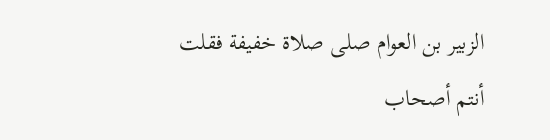الزبير بن العوام صلى صلاة خفيفة فقلت أنتم أصحاب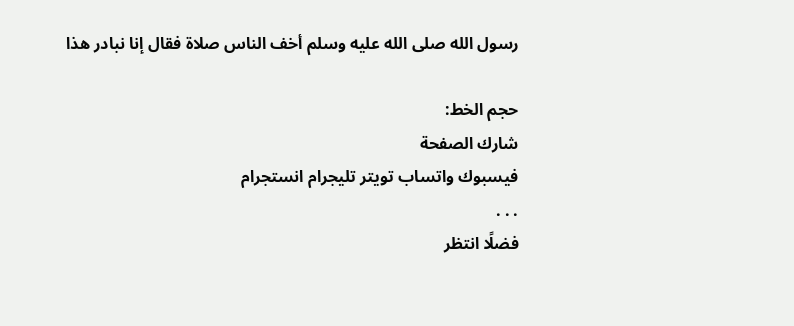رسول الله صلى الله عليه وسلم أخف الناس صلاة فقال إنا نبادر هذا

حجم الخط:
شارك الصفحة
فيسبوك واتساب تويتر تليجرام انستجرام
. . .
فضلًا انتظر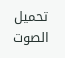تحميل الصوت